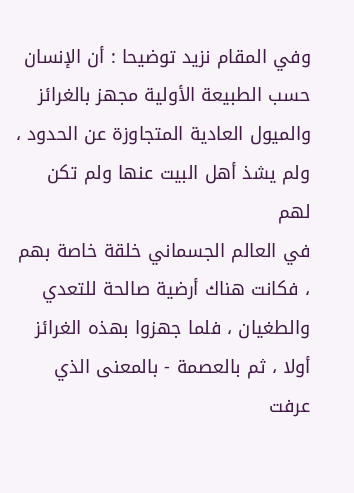وفي المقام نزيد توضيحا : أن الإنسان حسب الطبيعة الأولية مجهز بالغرائز
والميول العادية المتجاوزة عن الحدود ، ولم يشذ أهل البيت عنها ولم تكن لهم
في العالم الجسماني خلقة خاصة بهم ، فكانت هناك أرضية صالحة للتعدي
والطغيان ، فلما جهزوا بهذه الغرائز أولا ، ثم بالعصمة - بالمعنى الذي عرفت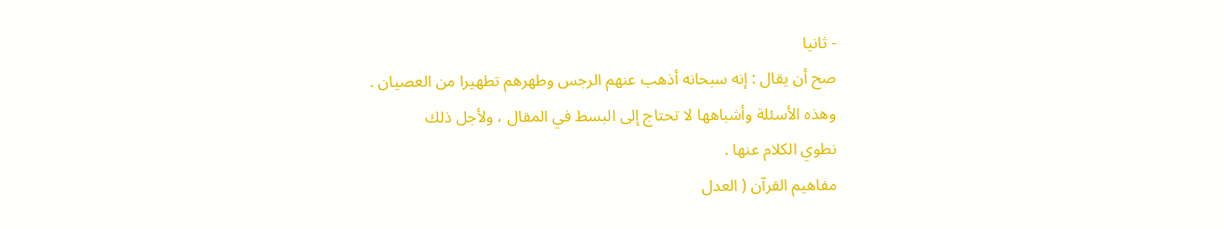- ثانيا
صح أن يقال : إنه سبحانه أذهب عنهم الرجس وطهرهم تطهيرا من العصيان .
وهذه الأسئلة وأشباهها لا تحتاج إلى البسط في المقال ، ولأجل ذلك
نطوي الكلام عنها .
مفاهيم القرآن ( العدل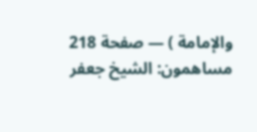والإمامة ) — صفحة 218
مساهمون: الشيخ جعفر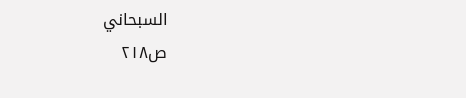السبحاني
ص٢١٨